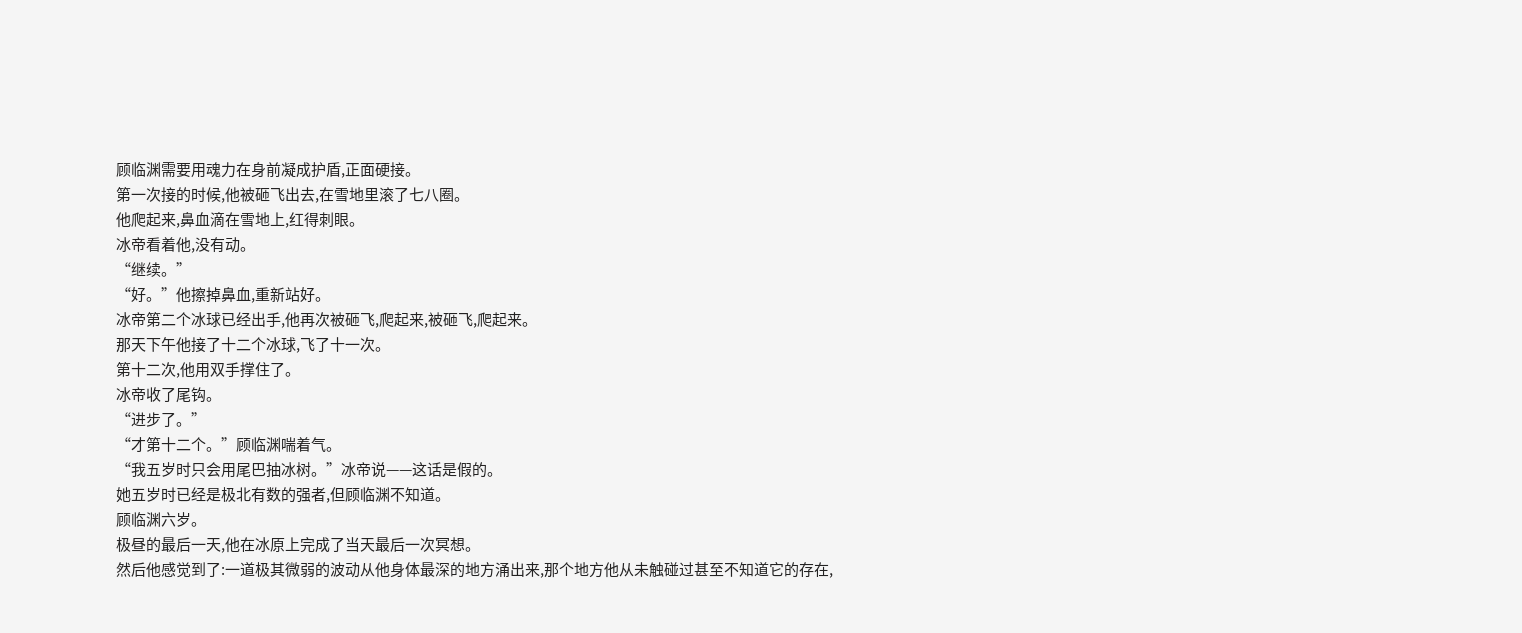顾临渊需要用魂力在身前凝成护盾,正面硬接。
第一次接的时候,他被砸飞出去,在雪地里滚了七八圈。
他爬起来,鼻血滴在雪地上,红得刺眼。
冰帝看着他,没有动。
“继续。”
“好。”他擦掉鼻血,重新站好。
冰帝第二个冰球已经出手,他再次被砸飞,爬起来,被砸飞,爬起来。
那天下午他接了十二个冰球,飞了十一次。
第十二次,他用双手撑住了。
冰帝收了尾钩。
“进步了。”
“才第十二个。”顾临渊喘着气。
“我五岁时只会用尾巴抽冰树。”冰帝说——这话是假的。
她五岁时已经是极北有数的强者,但顾临渊不知道。
顾临渊六岁。
极昼的最后一天,他在冰原上完成了当天最后一次冥想。
然后他感觉到了:一道极其微弱的波动从他身体最深的地方涌出来,那个地方他从未触碰过甚至不知道它的存在,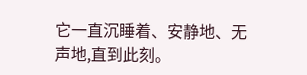它一直沉睡着、安静地、无声地,直到此刻。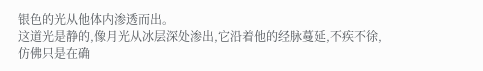银色的光从他体内渗透而出。
这道光是静的,像月光从冰层深处渗出,它沿着他的经脉蔓延,不疾不徐,仿佛只是在确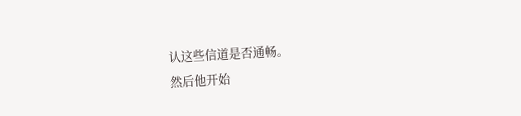认这些信道是否通畅。
然后他开始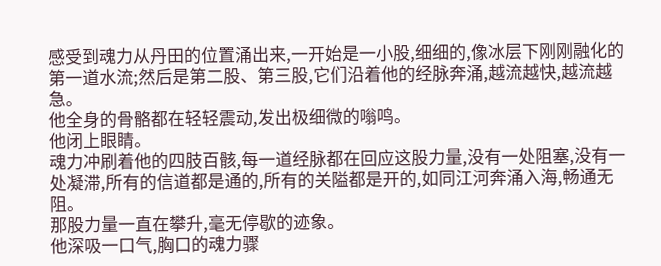感受到魂力从丹田的位置涌出来,一开始是一小股,细细的,像冰层下刚刚融化的第一道水流;然后是第二股、第三股,它们沿着他的经脉奔涌,越流越快,越流越急。
他全身的骨骼都在轻轻震动,发出极细微的嗡鸣。
他闭上眼睛。
魂力冲刷着他的四肢百骸,每一道经脉都在回应这股力量,没有一处阻塞,没有一处凝滞,所有的信道都是通的,所有的关隘都是开的,如同江河奔涌入海,畅通无阻。
那股力量一直在攀升,毫无停歇的迹象。
他深吸一口气,胸口的魂力骤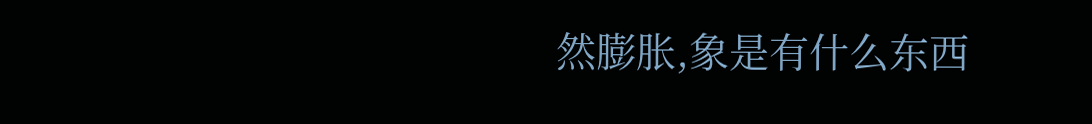然膨胀,象是有什么东西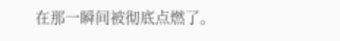在那一瞬间被彻底点燃了。